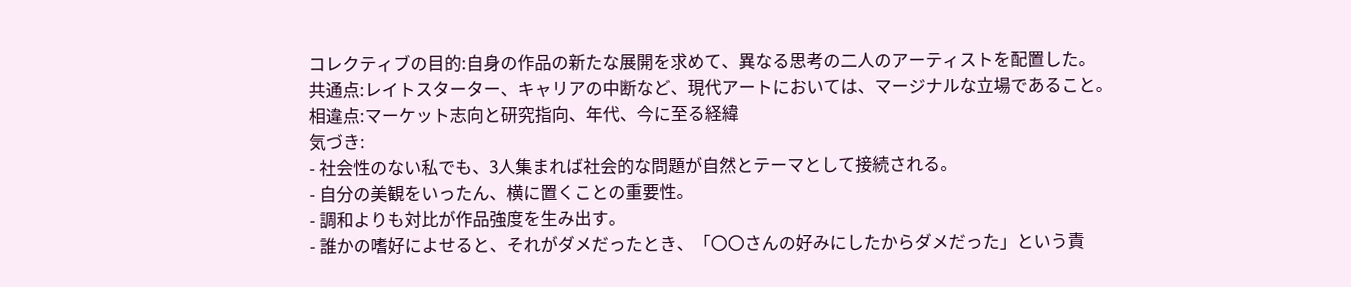コレクティブの目的:自身の作品の新たな展開を求めて、異なる思考の二人のアーティストを配置した。
共通点:レイトスターター、キャリアの中断など、現代アートにおいては、マージナルな立場であること。
相違点:マーケット志向と研究指向、年代、今に至る経緯
気づき:
- 社会性のない私でも、3人集まれば社会的な問題が自然とテーマとして接続される。
- 自分の美観をいったん、横に置くことの重要性。
- 調和よりも対比が作品強度を生み出す。
- 誰かの嗜好によせると、それがダメだったとき、「〇〇さんの好みにしたからダメだった」という責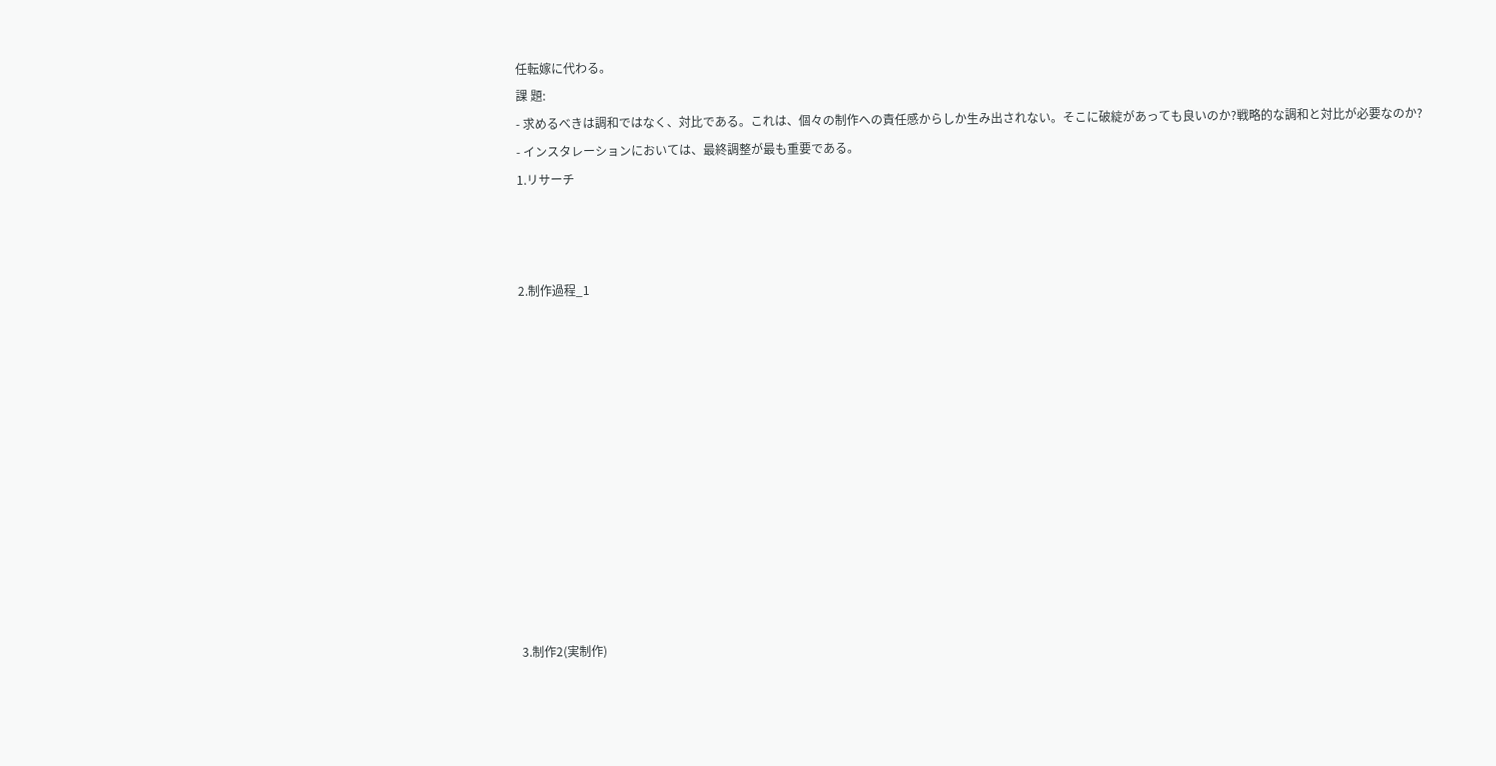任転嫁に代わる。
課 題:
- 求めるべきは調和ではなく、対比である。これは、個々の制作への責任感からしか生み出されない。そこに破綻があっても良いのか?戦略的な調和と対比が必要なのか?
- インスタレーションにおいては、最終調整が最も重要である。
1.リサーチ



2.制作過程_1












3.制作2(実制作)